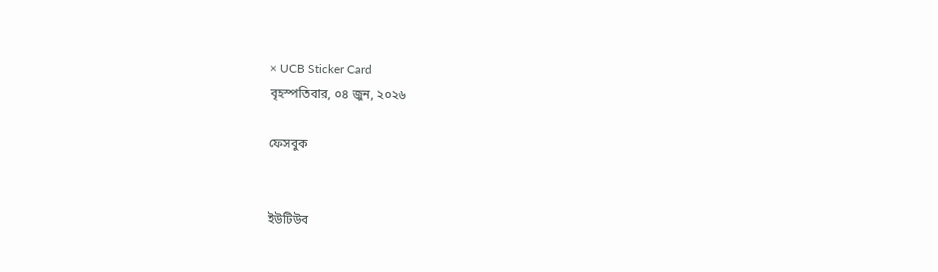× UCB Sticker Card
বৃহস্পতিবার, ০৪ জুন, ২০২৬

ফেসবুক


ইউটিউব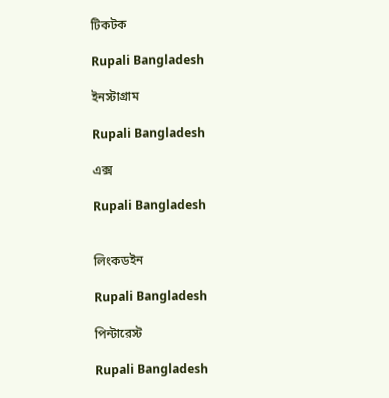টিকটক

Rupali Bangladesh

ইনস্টাগ্রাম

Rupali Bangladesh

এক্স

Rupali Bangladesh


লিংকডইন

Rupali Bangladesh

পিন্টারেস্ট

Rupali Bangladesh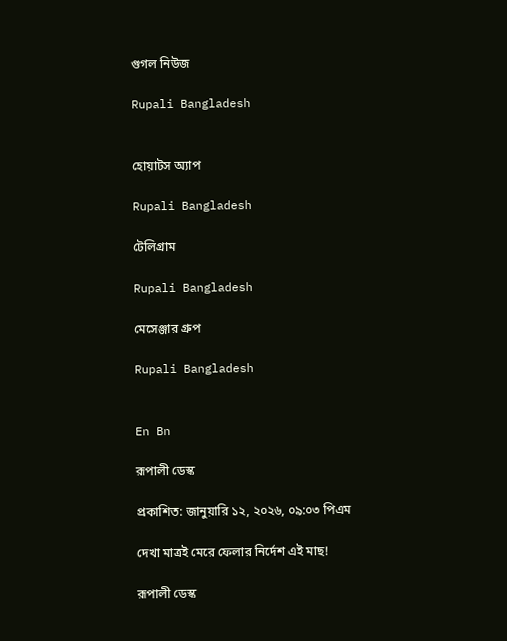গুগল নিউজ

Rupali Bangladesh


হোয়াটস অ্যাপ

Rupali Bangladesh

টেলিগ্রাম

Rupali Bangladesh

মেসেঞ্জার গ্রুপ

Rupali Bangladesh


En Bn

রূপালী ডেস্ক

প্রকাশিত: জানুয়ারি ১২, ২০২৬, ০৯:০৩ পিএম

দেখা মাত্রই মেরে ফেলার নির্দেশ এই মাছ!

রূপালী ডেস্ক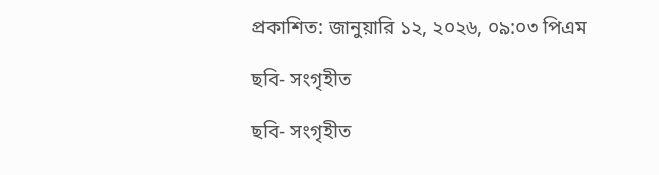প্রকাশিত: জানুয়ারি ১২, ২০২৬, ০৯:০৩ পিএম

ছবি- সংগৃহীত

ছবি- সংগৃহীত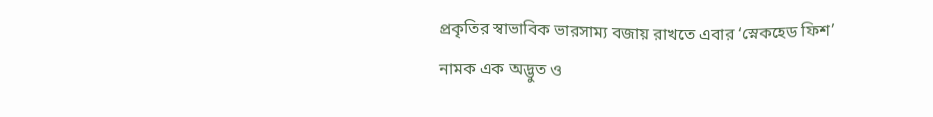প্রকৃতির স্বাভাবিক ভারসাম্য বজায় রাখতে এবার ‘স্নেকহেড ফিশ’ নামক এক অদ্ভুত ও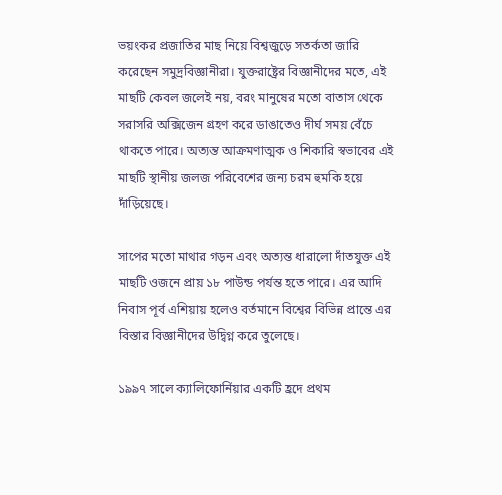ভয়ংকর প্রজাতির মাছ নিয়ে বিশ্বজুড়ে সতর্কতা জারি করেছেন সমুদ্রবিজ্ঞানীরা। যুক্তরাষ্ট্রের বিজ্ঞানীদের মতে, এই মাছটি কেবল জলেই নয়, বরং মানুষের মতো বাতাস থেকে সরাসরি অক্সিজেন গ্রহণ করে ডাঙাতেও দীর্ঘ সময় বেঁচে থাকতে পারে। অত্যন্ত আক্রমণাত্মক ও শিকারি স্বভাবের এই মাছটি স্থানীয় জলজ পরিবেশের জন্য চরম হুমকি হয়ে দাঁড়িয়েছে।

সাপের মতো মাথার গড়ন এবং অত্যন্ত ধারালো দাঁতযুক্ত এই মাছটি ওজনে প্রায় ১৮ পাউন্ড পর্যন্ত হতে পারে। এর আদি নিবাস পূর্ব এশিয়ায় হলেও বর্তমানে বিশ্বের বিভিন্ন প্রান্তে এর বিস্তার বিজ্ঞানীদের উদ্বিগ্ন করে তুলেছে।

১৯৯৭ সালে ক্যালিফোর্নিয়ার একটি হ্রদে প্রথম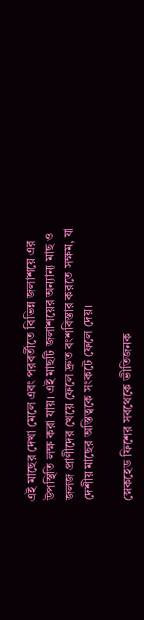এই মাছের দেখা মেলে এবং পরবর্তীতে বিভিন্ন জলাশয়ে এর উপস্থিতি লক্ষ করা যায়। এই মাছটি জলাশয়ের অন্যান্য মাছ ও জলজ প্রাণীদের খেয়ে ফেলে দ্রুত বংশবিস্তার করতে সক্ষম, যা দেশীয় মাছের অস্তিত্বকে সংকটে ফেলে দেয়।

স্নেকহেড ফিশের সবথেকে ভীতিজনক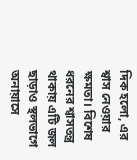দিক হলো, এর শ্বাস নেওয়ার ক্ষমতা। বিশেষ ধরনের শ্বাসতন্ত্র থাকায় এটি জল ছাড়াও স্থলভাগে অনায়াসে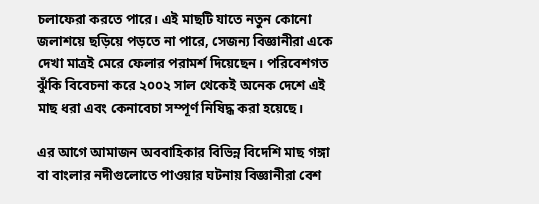চলাফেরা করতে পারে। এই মাছটি যাতে নতুন কোনো জলাশয়ে ছড়িয়ে পড়তে না পারে, সেজন্য বিজ্ঞানীরা একে দেখা মাত্রই মেরে ফেলার পরামর্শ দিয়েছেন। পরিবেশগত ঝুঁকি বিবেচনা করে ২০০২ সাল থেকেই অনেক দেশে এই মাছ ধরা এবং কেনাবেচা সম্পূর্ণ নিষিদ্ধ করা হয়েছে।

এর আগে আমাজন অববাহিকার বিভিন্ন বিদেশি মাছ গঙ্গা বা বাংলার নদীগুলোতে পাওয়ার ঘটনায় বিজ্ঞানীরা বেশ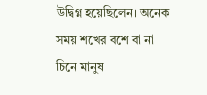উদ্বিগ্ন হয়েছিলেন। অনেক সময় শখের বশে বা না চিনে মানুষ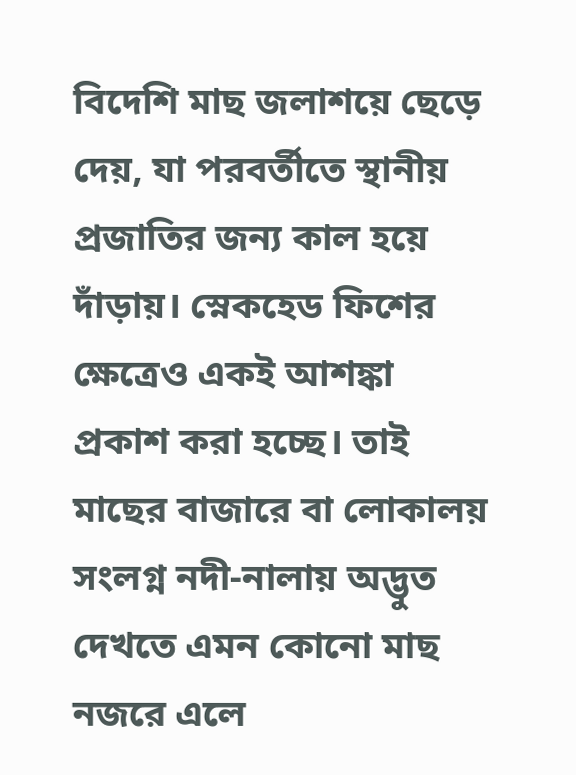বিদেশি মাছ জলাশয়ে ছেড়ে দেয়, যা পরবর্তীতে স্থানীয় প্রজাতির জন্য কাল হয়ে দাঁড়ায়। স্নেকহেড ফিশের ক্ষেত্রেও একই আশঙ্কা প্রকাশ করা হচ্ছে। তাই মাছের বাজারে বা লোকালয় সংলগ্ন নদী-নালায় অদ্ভুত দেখতে এমন কোনো মাছ নজরে এলে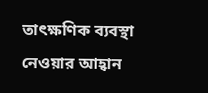তাৎক্ষণিক ব্যবস্থা নেওয়ার আহ্বান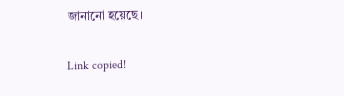জানানো হয়েছে।

Link copied!